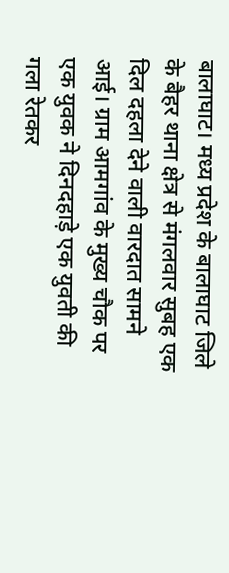बालाघाट। मध्य प्रदेश के बालाघाट जिले के बैहर थाना क्षेत्र से मंगलवार सुबह एक दिल दहला देने वाली वारदात सामने आई। ग्राम आमगांव के मुख्य चौक पर एक युवक ने दिनदहाड़े एक युवती की गला रेतकर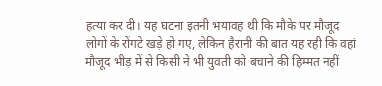हत्या कर दी। यह घटना इतनी भयावह थी कि मौके पर मौजूद लोगों के रोंगटे खड़े हो गए, लेकिन हैरानी की बात यह रही कि वहां मौजूद भीड़ में से किसी ने भी युवती को बचाने की हिम्मत नहीं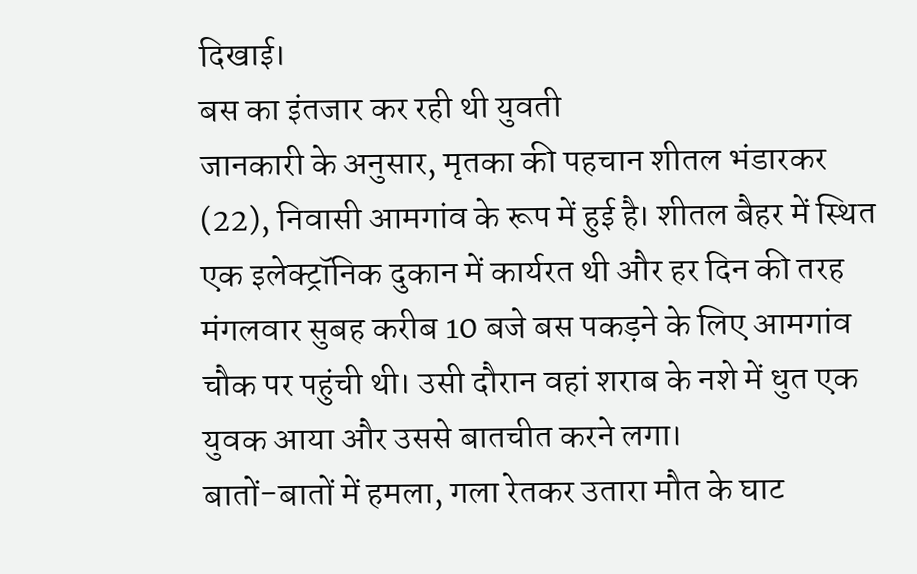दिखाई।
बस का इंतजार कर रही थी युवती
जानकारी के अनुसार, मृतका की पहचान शीतल भंडारकर (22), निवासी आमगांव के रूप में हुई है। शीतल बैहर में स्थित एक इलेक्ट्रॉनिक दुकान में कार्यरत थी और हर दिन की तरह मंगलवार सुबह करीब 10 बजे बस पकड़ने के लिए आमगांव चौक पर पहुंची थी। उसी दौरान वहां शराब के नशे में धुत एक युवक आया और उससे बातचीत करने लगा।
बातों-बातों में हमला, गला रेतकर उतारा मौत के घाट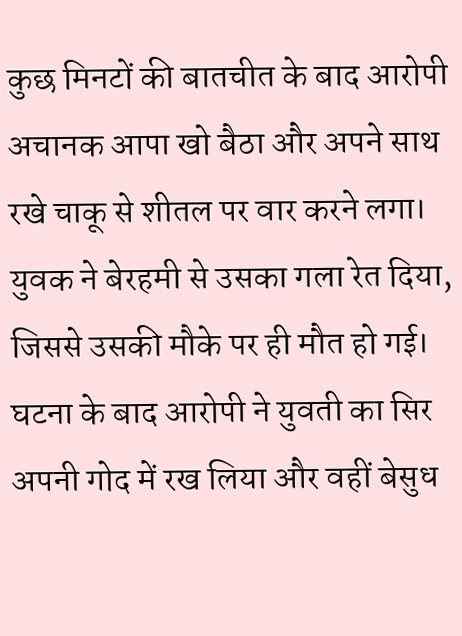कुछ मिनटों की बातचीत के बाद आरोपी अचानक आपा खो बैठा और अपने साथ रखे चाकू से शीतल पर वार करने लगा। युवक ने बेरहमी से उसका गला रेत दिया, जिससे उसकी मौके पर ही मौत हो गई। घटना के बाद आरोपी ने युवती का सिर अपनी गोद में रख लिया और वहीं बेसुध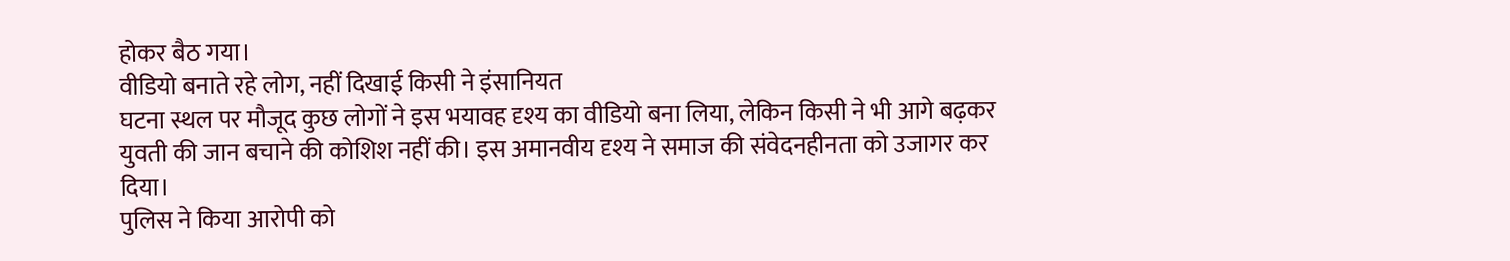होकर बैठ गया।
वीडियो बनाते रहे लोग, नहीं दिखाई किसी ने इंसानियत
घटना स्थल पर मौजूद कुछ लोगों ने इस भयावह दृश्य का वीडियो बना लिया, लेकिन किसी ने भी आगे बढ़कर युवती की जान बचाने की कोशिश नहीं की। इस अमानवीय दृश्य ने समाज की संवेदनहीनता को उजागर कर दिया।
पुलिस ने किया आरोपी को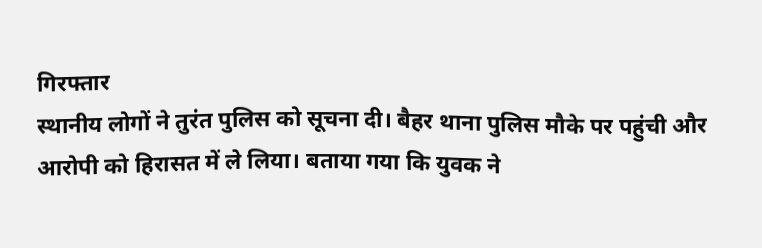गिरफ्तार
स्थानीय लोगों ने तुरंत पुलिस को सूचना दी। बैहर थाना पुलिस मौके पर पहुंची और आरोपी को हिरासत में ले लिया। बताया गया कि युवक ने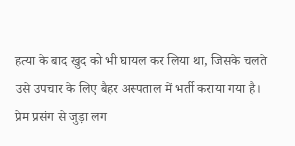हत्या के बाद खुद को भी घायल कर लिया था, जिसके चलते उसे उपचार के लिए बैहर अस्पताल में भर्ती कराया गया है।
प्रेम प्रसंग से जुड़ा लग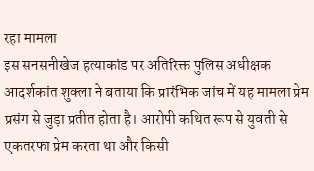रहा मामला
इस सनसनीखेज हत्याकांड पर अतिरिक्त पुलिस अधीक्षक आदर्शकांत शुक्ला ने बताया कि प्रारंभिक जांच में यह मामला प्रेम प्रसंग से जुड़ा प्रतीत होता है। आरोपी कथित रूप से युवती से एकतरफा प्रेम करता था और किसी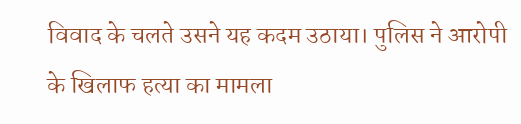विवाद के चलते उसने यह कदम उठाया। पुलिस ने आरोपी के खिलाफ हत्या का मामला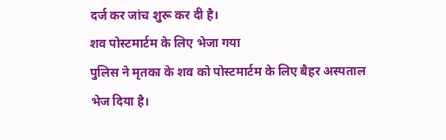दर्ज कर जांच शुरू कर दी है।
शव पोस्टमार्टम के लिए भेजा गया
पुलिस ने मृतका के शव को पोस्टमार्टम के लिए बैहर अस्पताल भेज दिया है।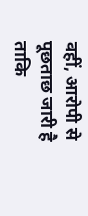वहीं, आरोपी से पूछताछ जारी है ताकि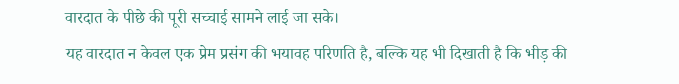वारदात के पीछे की पूरी सच्चाई सामने लाई जा सके।
यह वारदात न केवल एक प्रेम प्रसंग की भयावह परिणति है, बल्कि यह भी दिखाती है कि भीड़ की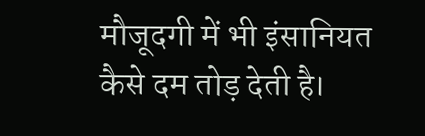मौजूदगी में भी इंसानियत कैसे दम तोड़ देती है।